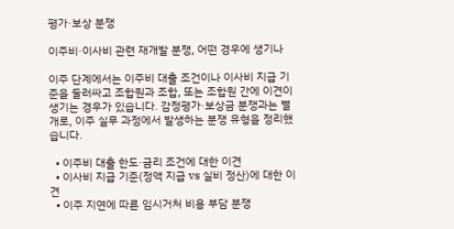평가·보상 분쟁

이주비·이사비 관련 재개발 분쟁, 어떤 경우에 생기나

이주 단계에서는 이주비 대출 조건이나 이사비 지급 기준을 둘러싸고 조합원과 조합, 또는 조합원 간에 이견이 생기는 경우가 있습니다. 감정평가·보상금 분쟁과는 별개로, 이주 실무 과정에서 발생하는 분쟁 유형을 정리했습니다.

  • 이주비 대출 한도·금리 조건에 대한 이견
  • 이사비 지급 기준(정액 지급 vs 실비 정산)에 대한 이견
  • 이주 지연에 따른 임시거처 비용 부담 분쟁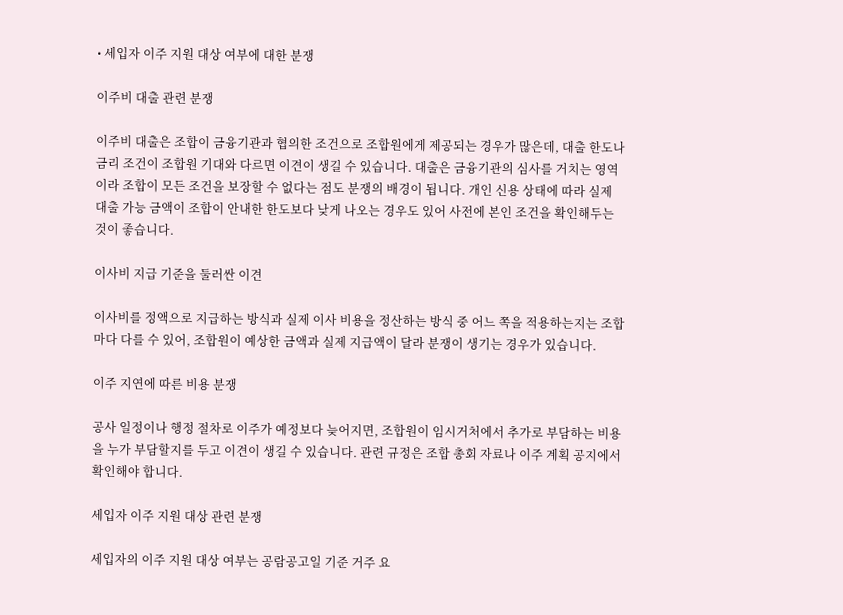• 세입자 이주 지원 대상 여부에 대한 분쟁

이주비 대출 관련 분쟁

이주비 대출은 조합이 금융기관과 협의한 조건으로 조합원에게 제공되는 경우가 많은데, 대출 한도나 금리 조건이 조합원 기대와 다르면 이견이 생길 수 있습니다. 대출은 금융기관의 심사를 거치는 영역이라 조합이 모든 조건을 보장할 수 없다는 점도 분쟁의 배경이 됩니다. 개인 신용 상태에 따라 실제 대출 가능 금액이 조합이 안내한 한도보다 낮게 나오는 경우도 있어 사전에 본인 조건을 확인해두는 것이 좋습니다.

이사비 지급 기준을 둘러싼 이견

이사비를 정액으로 지급하는 방식과 실제 이사 비용을 정산하는 방식 중 어느 쪽을 적용하는지는 조합마다 다를 수 있어, 조합원이 예상한 금액과 실제 지급액이 달라 분쟁이 생기는 경우가 있습니다.

이주 지연에 따른 비용 분쟁

공사 일정이나 행정 절차로 이주가 예정보다 늦어지면, 조합원이 임시거처에서 추가로 부담하는 비용을 누가 부담할지를 두고 이견이 생길 수 있습니다. 관련 규정은 조합 총회 자료나 이주 계획 공지에서 확인해야 합니다.

세입자 이주 지원 대상 관련 분쟁

세입자의 이주 지원 대상 여부는 공람공고일 기준 거주 요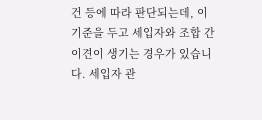건 등에 따라 판단되는데, 이 기준을 두고 세입자와 조합 간 이견이 생기는 경우가 있습니다. 세입자 관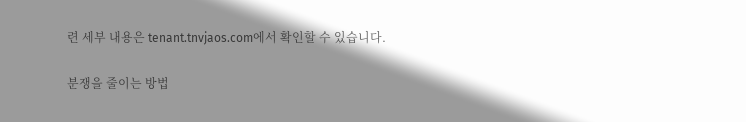련 세부 내용은 tenant.tnvjaos.com에서 확인할 수 있습니다.

분쟁을 줄이는 방법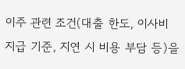이주 관련 조건(대출 한도, 이사비 지급 기준, 지연 시 비용 부담 등)을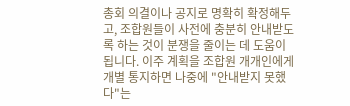총회 의결이나 공지로 명확히 확정해두고, 조합원들이 사전에 충분히 안내받도록 하는 것이 분쟁을 줄이는 데 도움이 됩니다. 이주 계획을 조합원 개개인에게 개별 통지하면 나중에 "안내받지 못했다"는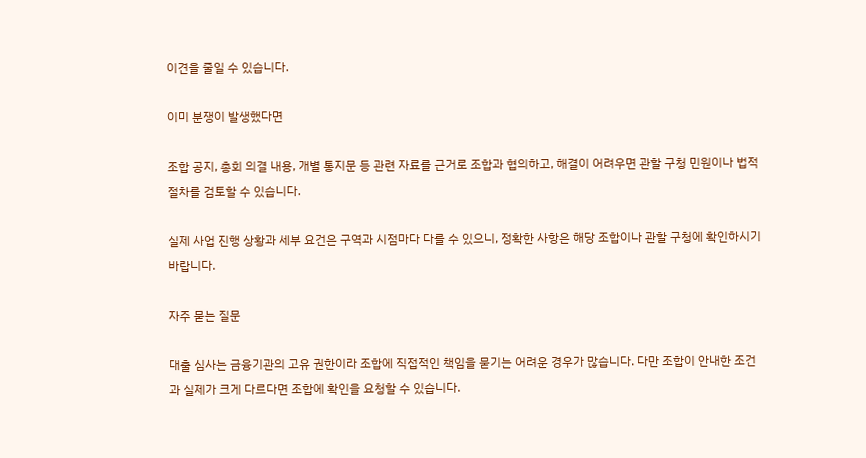이견을 줄일 수 있습니다.

이미 분쟁이 발생했다면

조합 공지, 총회 의결 내용, 개별 통지문 등 관련 자료를 근거로 조합과 협의하고, 해결이 어려우면 관할 구청 민원이나 법적 절차를 검토할 수 있습니다.

실제 사업 진행 상황과 세부 요건은 구역과 시점마다 다를 수 있으니, 정확한 사항은 해당 조합이나 관할 구청에 확인하시기 바랍니다.

자주 묻는 질문

대출 심사는 금융기관의 고유 권한이라 조합에 직접적인 책임을 묻기는 어려운 경우가 많습니다. 다만 조합이 안내한 조건과 실제가 크게 다르다면 조합에 확인을 요청할 수 있습니다.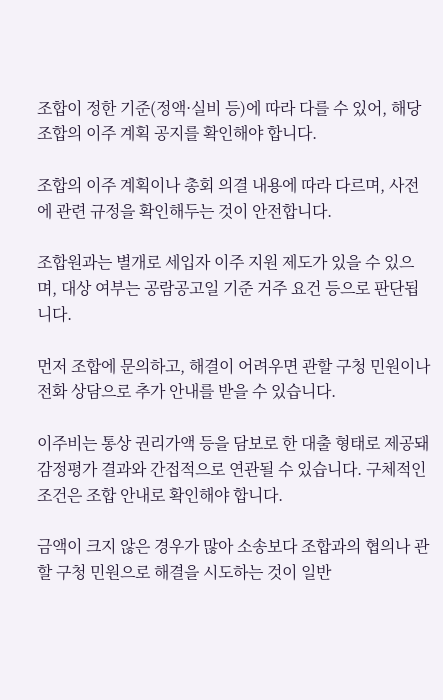조합이 정한 기준(정액·실비 등)에 따라 다를 수 있어, 해당 조합의 이주 계획 공지를 확인해야 합니다.

조합의 이주 계획이나 총회 의결 내용에 따라 다르며, 사전에 관련 규정을 확인해두는 것이 안전합니다.

조합원과는 별개로 세입자 이주 지원 제도가 있을 수 있으며, 대상 여부는 공람공고일 기준 거주 요건 등으로 판단됩니다.

먼저 조합에 문의하고, 해결이 어려우면 관할 구청 민원이나 전화 상담으로 추가 안내를 받을 수 있습니다.

이주비는 통상 권리가액 등을 담보로 한 대출 형태로 제공돼 감정평가 결과와 간접적으로 연관될 수 있습니다. 구체적인 조건은 조합 안내로 확인해야 합니다.

금액이 크지 않은 경우가 많아 소송보다 조합과의 협의나 관할 구청 민원으로 해결을 시도하는 것이 일반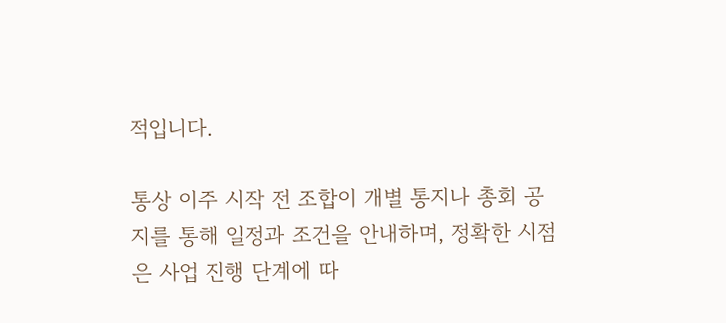적입니다.

통상 이주 시작 전 조합이 개별 통지나 총회 공지를 통해 일정과 조건을 안내하며, 정확한 시점은 사업 진행 단계에 따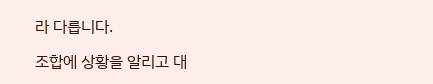라 다릅니다.

조합에 상황을 알리고 대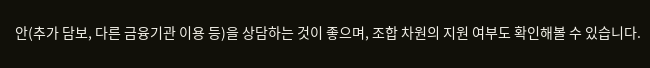안(추가 담보, 다른 금융기관 이용 등)을 상담하는 것이 좋으며, 조합 차원의 지원 여부도 확인해볼 수 있습니다.